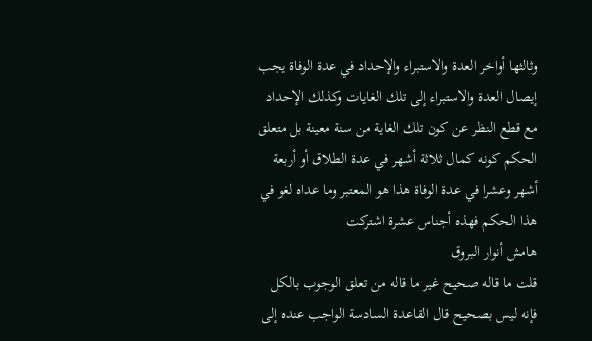وثالثها أواخر العدة والاستبراء والإحداد في عدة الوفاة يجب إيصال العدة والاستبراء إلى تلك الغايات وكذلك الإحداد مع قطع النظر عن كون تلك الغاية من سنة معينة بل متعلق الحكم كونه كمال ثلاثة أشهر في عدة الطلاق أو أربعة أشهر وعشرا في عدة الوفاة هذا هو المعتبر وما عداه لغو في هذا الحكم فهذه أجناس عشرة اشتركت
هامش أنوار البروق
قلت ما قاله صحيح غير ما قاله من تعلق الوجوب بالكل فإنه ليس بصحيح قال القاعدة السادسة الواجب عنده إلى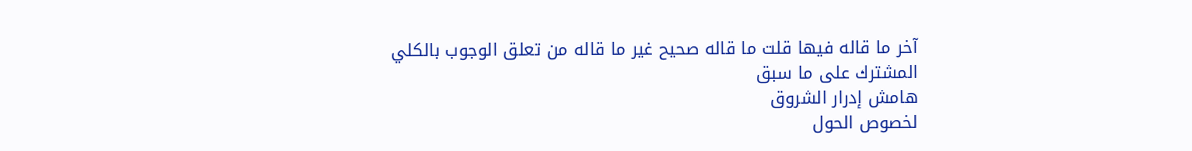آخر ما قاله فيها قلت ما قاله صحيح غير ما قاله من تعلق الوجوب بالكلي المشترك على ما سبق
هامش إدرار الشروق
لخصوص الحول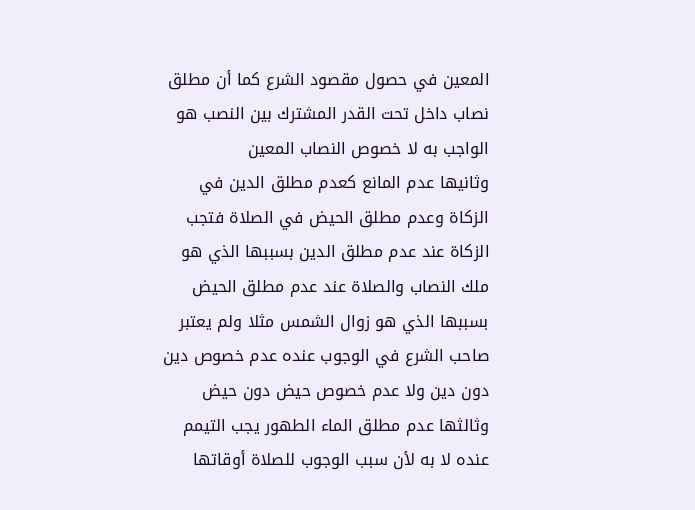المعين في حصول مقصود الشرع كما أن مطلق نصاب داخل تحت القدر المشترك بين النصب هو الواجب به لا خصوص النصاب المعين
وثانيها عدم المانع كعدم مطلق الدين في الزكاة وعدم مطلق الحيض في الصلاة فتجب الزكاة عند عدم مطلق الدين بسببها الذي هو ملك النصاب والصلاة عند عدم مطلق الحيض بسببها الذي هو زوال الشمس مثلا ولم يعتبر صاحب الشرع في الوجوب عنده عدم خصوص دين دون دين ولا عدم خصوص حيض دون حيض
وثالثها عدم مطلق الماء الطهور يجب التيمم عنده لا به لأن سبب الوجوب للصلاة أوقاتها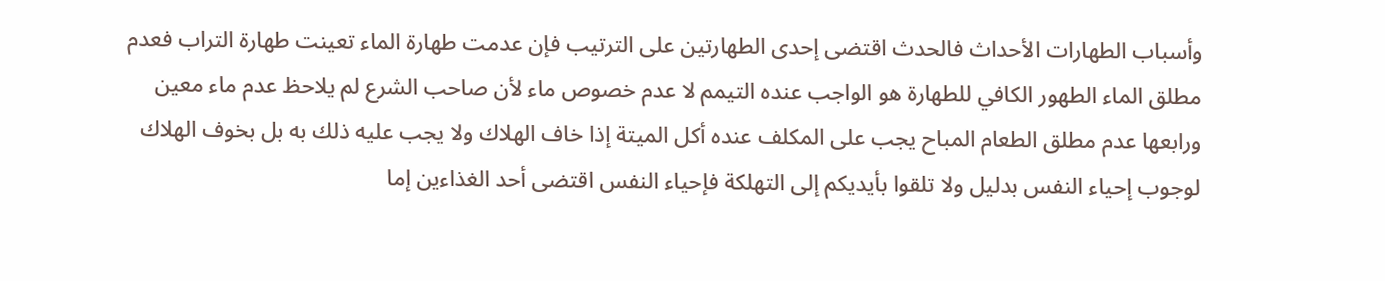وأسباب الطهارات الأحداث فالحدث اقتضى إحدى الطهارتين على الترتيب فإن عدمت طهارة الماء تعينت طهارة التراب فعدم مطلق الماء الطهور الكافي للطهارة هو الواجب عنده التيمم لا عدم خصوص ماء لأن صاحب الشرع لم يلاحظ عدم ماء معين
ورابعها عدم مطلق الطعام المباح يجب على المكلف عنده أكل الميتة إذا خاف الهلاك ولا يجب عليه ذلك به بل بخوف الهلاك لوجوب إحياء النفس بدليل ولا تلقوا بأيديكم إلى التهلكة فإحياء النفس اقتضى أحد الغذاءين إما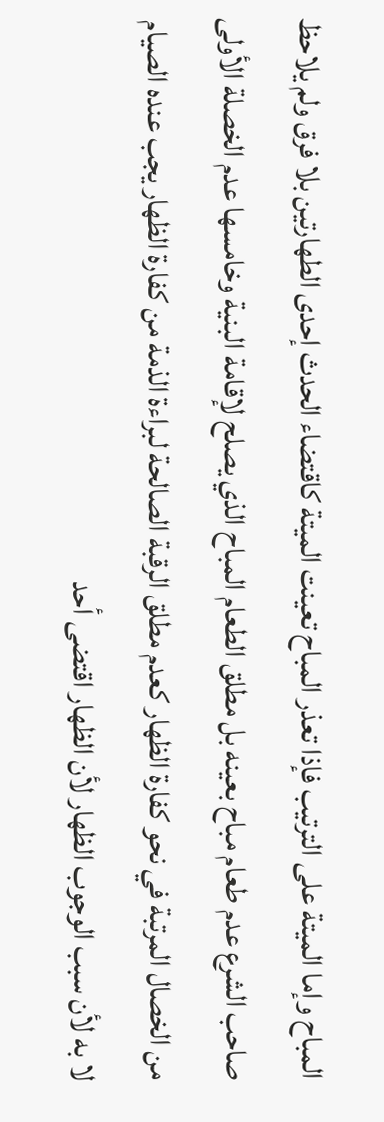المباح وإما الميتة على الترتيب فإذا تعذر المباح تعينت الميتة كاقتضاء الحدث إحدى الطهارتين بلا فرق ولم يلاحظ صاحب الشرع عدم طعام مباح بعينه بل مطلق الطعام المباح الذي يصلح لإقامة البنية وخامسها عدم الخصلة الأولى من الخصال المرتبة في نحو كفارة الظهار كعدم مطلق الرقبة الصالحة لبراءة الذمة من كفارة الظهار يجب عنده الصيام لا به لأن سبب الوجوب الظهار لأن الظهار اقتضى أحد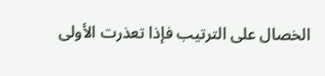الخصال على الترتيب فإذا تعذرت الأولى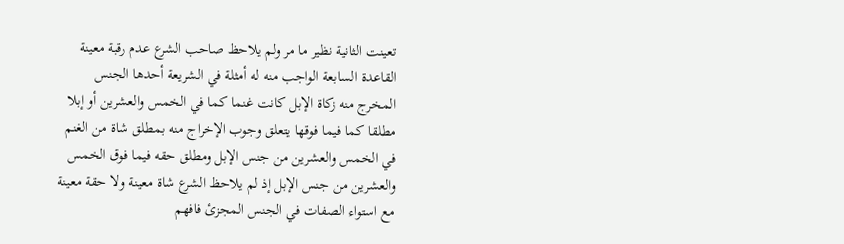تعينت الثانية نظير ما مر ولم يلاحظ صاحب الشرع عدم رقبة معينة
القاعدة السابعة الواجب منه له أمثلة في الشريعة أحدها الجنس المخرج منه زكاة الإبل كانت غنما كما في الخمس والعشرين أو إبلا مطلقا كما فيما فوقها يتعلق وجوب الإخراج منه بمطلق شاة من الغنم في الخمس والعشرين من جنس الإبل ومطلق حقه فيما فوق الخمس والعشرين من جنس الإبل إذ لم يلاحظ الشرع شاة معينة ولا حقة معينة مع استواء الصفات في الجنس المجزئ فافهم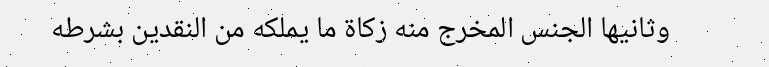وثانيها الجنس المخرج منه زكاة ما يملكه من النقدين بشرطه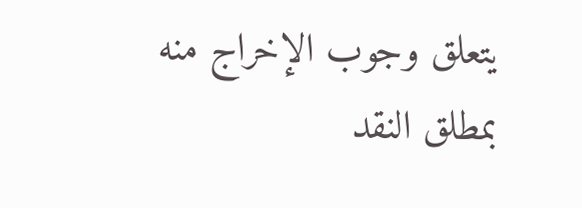يتعلق وجوب الإخراج منه بمطلق النقد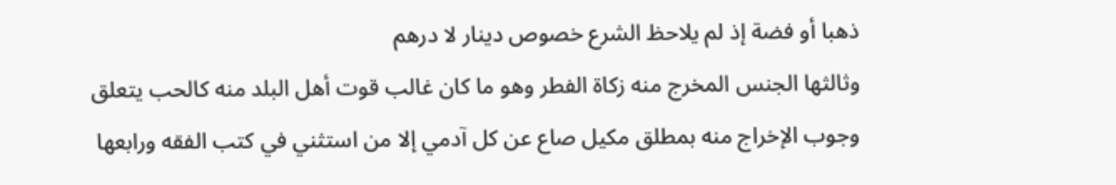ذهبا أو فضة إذ لم يلاحظ الشرع خصوص دينار لا درهم
وثالثها الجنس المخرج منه زكاة الفطر وهو ما كان غالب قوت أهل البلد منه كالحب يتعلق وجوب الإخراج منه بمطلق مكيل صاع عن كل آدمي إلا من استثني في كتب الفقه ورابعها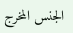الجنس المخرج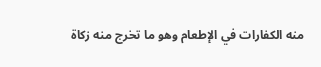منه الكفارات في الإطعام وهو ما تخرج منه زكاة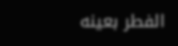الفطر بعينه